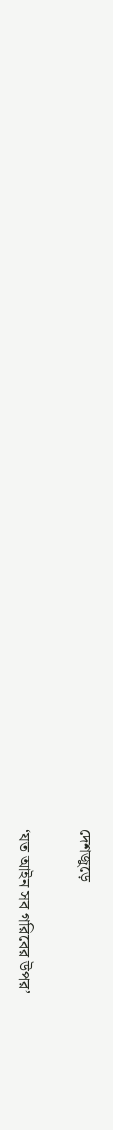দেশজুড়ে

‘যত আইন সব গরিবের উপর’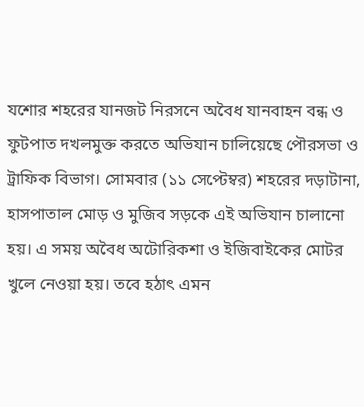যশোর শহরের যানজট নিরসনে অবৈধ যানবাহন বন্ধ ও ফুটপাত দখলমুক্ত করতে অভিযান চালিয়েছে পৌরসভা ও ট্রাফিক বিভাগ। সোমবার (১১ সেপ্টেম্বর) শহরের দড়াটানা, হাসপাতাল মোড় ও মুজিব সড়কে এই অভিযান চালানো হয়। এ সময় অবৈধ অটোরিকশা ও ইজিবাইকের মোটর খুলে নেওয়া হয়। তবে হঠাৎ এমন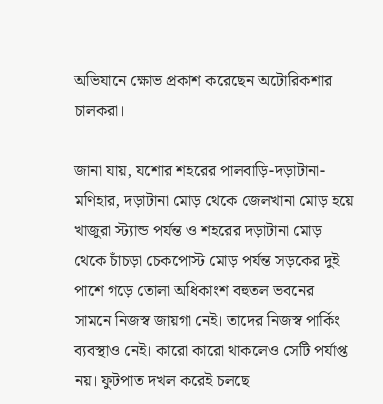অভিযানে ক্ষোভ প্রকাশ করেছেন অটোরিকশার চালকরা।

জানা যায়, যশোর শহরের পালবাড়ি-দড়াটানা-মণিহার, দড়াটানা মোড় থেকে জেলখানা মোড় হয়ে খাজুরা স্ট্যান্ড পর্যন্ত ও শহরের দড়াটানা মোড় থেকে চাঁচড়া চেকপোস্ট মোড় পর্যন্ত সড়কের দুই পাশে গড়ে তোলা অধিকাংশ বহুতল ভবনের সামনে নিজস্ব জায়গা নেই। তাদের নিজস্ব পার্কিং ব্যবস্থাও নেই। কারো কারো থাকলেও সেটি পর্যাপ্ত নয়। ফুটপাত দখল করেই চলছে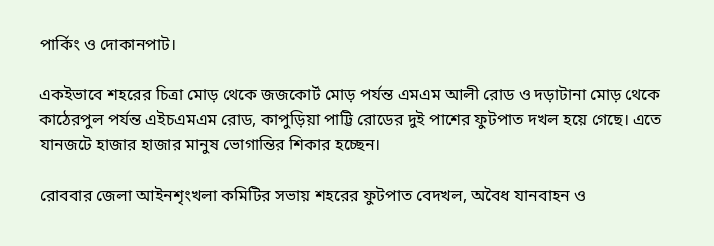পার্কিং ও দোকানপাট।

একইভাবে শহরের চিত্রা মোড় থেকে জজকোর্ট মোড় পর্যন্ত এমএম আলী রোড ও দড়াটানা মোড় থেকে কাঠেরপুল পর্যন্ত এইচএমএম রোড, কাপুড়িয়া পাট্টি রোডের দুই পাশের ফুটপাত দখল হয়ে গেছে। এতে যানজটে হাজার হাজার মানুষ ভোগান্তির শিকার হচ্ছেন।

রোববার জেলা আইনশৃংখলা কমিটির সভায় শহরের ফুটপাত বেদখল, অবৈধ যানবাহন ও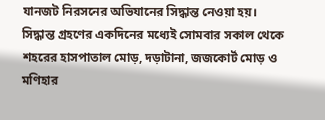যানজট নিরসনের অভিযানের সিদ্ধান্ত নেওয়া হয়। সিদ্ধান্ত গ্রহণের একদিনের মধ্যেই সোমবার সকাল থেকে শহরের হাসপাতাল মোড়, দড়াটানা, জজকোর্ট মোড় ও মণিহার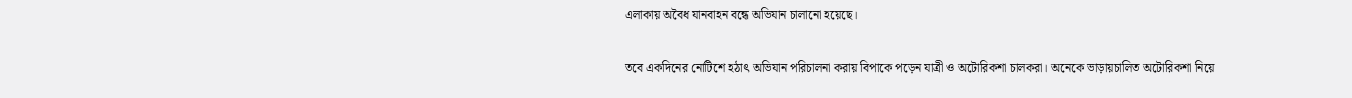এলাকায় অবৈধ যানবাহন বন্ধে অভিযান চালানো হয়েছে।

তবে একদিনের নোটিশে হঠাৎ অভিযান পরিচালনা করায় বিপাকে পড়েন যাত্রী ও অটোরিকশা চালকরা। অনেকে ভাড়ায়চালিত অটোরিকশা নিয়ে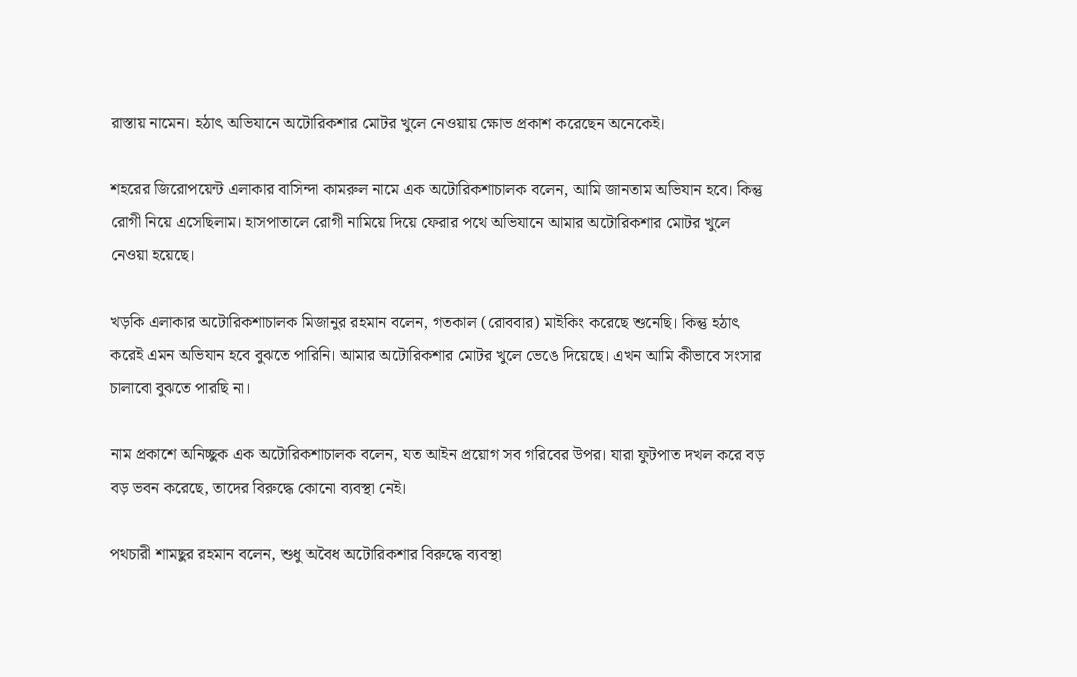রাস্তায় নামেন। হঠাৎ অভিযানে অটোরিকশার মোটর খুলে নেওয়ায় ক্ষোভ প্রকাশ করেছেন অনেকেই।

শহরের জিরোপয়েন্ট এলাকার বাসিন্দা কামরুল নামে এক অটোরিকশাচালক বলেন, আমি জানতাম অভিযান হবে। কিন্তু রোগী নিয়ে এসেছিলাম। হাসপাতালে রোগী নামিয়ে দিয়ে ফেরার পথে অভিযানে আমার অটোরিকশার মোটর খুলে নেওয়া হয়েছে।

খড়কি এলাকার অটোরিকশাচালক মিজানুর রহমান বলেন, গতকাল (রোববার) মাইকিং করেছে শুনেছি। কিন্তু হঠাৎ করেই এমন অভিযান হবে বুঝতে পারিনি। আমার অটোরিকশার মোটর খুলে ভেঙে দিয়েছে। এখন আমি কীভাবে সংসার চালাবো বুঝতে পারছি না।

নাম প্রকাশে অনিচ্ছুক এক অটোরিকশাচালক বলেন, যত আইন প্রয়োগ সব গরিবের উপর। যারা ফুটপাত দখল করে বড় বড় ভবন করেছে, তাদের বিরুদ্ধে কোনো ব্যবস্থা নেই।

পথচারী শামছুর রহমান বলেন, শুধু অবৈধ অটোরিকশার বিরুদ্ধে ব্যবস্থা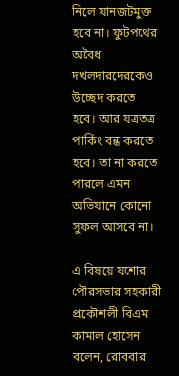নিলে যানজটমুক্ত হবে না। ফুটপথের অবৈধ দখলদারদেরকেও উচ্ছেদ করতে হবে। আর যত্রতত্র পার্কিং বন্ধ করতে হবে। তা না করতে পারলে এমন অভিযানে কোনো সুফল আসবে না।

এ বিষয়ে যশোর পৌরসভার সহকারী প্রকৌশলী বিএম কামাল হোসেন বলেন, রোববার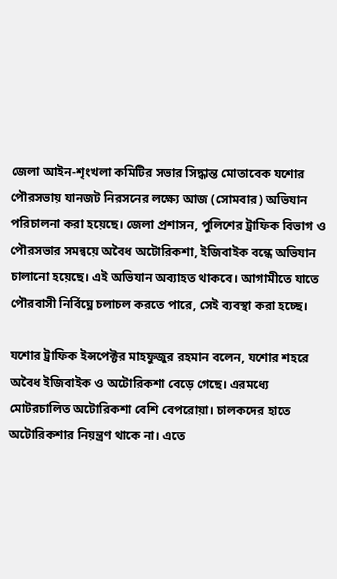জেলা আইন-শৃংখলা কমিটির সভার সিদ্ধান্ত মোতাবেক যশোর পৌরসভায় যানজট নিরসনের লক্ষ্যে আজ (সোমবার) অভিযান পরিচালনা করা হয়েছে। জেলা প্রশাসন, পুলিশের ট্রাফিক বিভাগ ও পৌরসভার সমন্বয়ে অবৈধ অটোরিকশা, ইজিবাইক বন্ধে অভিযান চালানো হয়েছে। এই অভিযান অব্যাহত থাকবে। আগামীতে যাতে পৌরবাসী নির্বিঘ্নে চলাচল করতে পারে, সেই ব্যবস্থা করা হচ্ছে।

যশোর ট্রাফিক ইন্সপেক্টর মাহফুজুর রহমান বলেন, যশোর শহরে অবৈধ ইজিবাইক ও অটোরিকশা বেড়ে গেছে। এরমধ্যে মোটরচালিত অটোরিকশা বেশি বেপরোয়া। চালকদের হাতে অটোরিকশার নিয়ন্ত্রণ থাকে না। এতে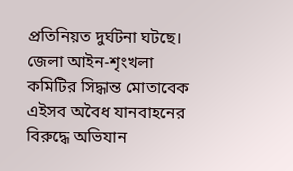প্রতিনিয়ত দুর্ঘটনা ঘটছে। জেলা আইন-শৃংখলা কমিটির সিদ্ধান্ত মোতাবেক এইসব অবৈধ যানবাহনের বিরুদ্ধে অভিযান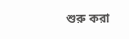শুরু করা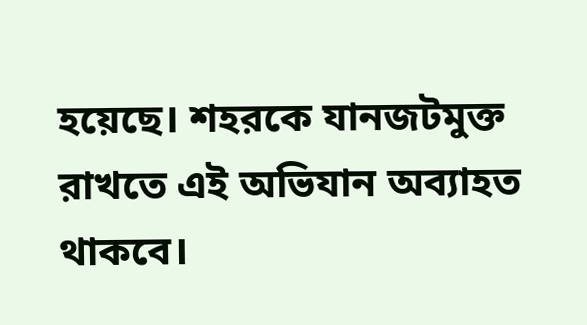হয়েছে। শহরকে যানজটমুক্ত রাখতে এই অভিযান অব্যাহত থাকবে।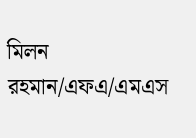মিলন রহমান/এফএ/এমএস